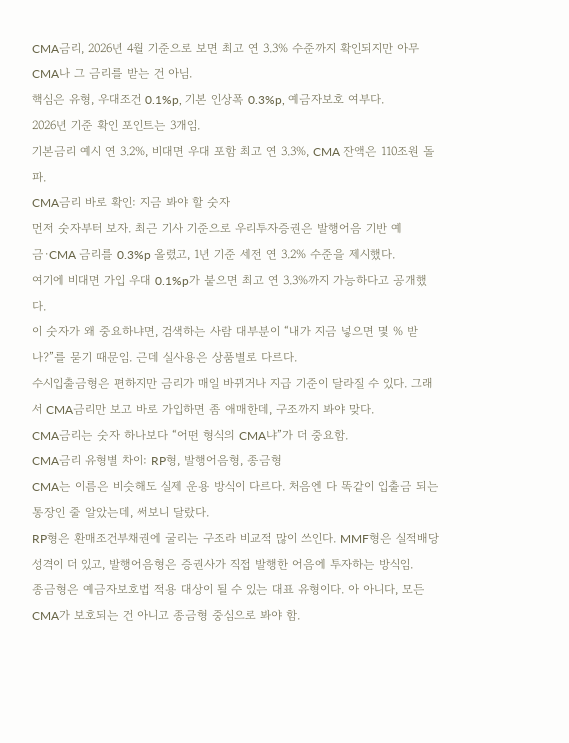CMA금리, 2026년 4월 기준으로 보면 최고 연 3.3% 수준까지 확인되지만 아무 CMA나 그 금리를 받는 건 아님.
핵심은 유형, 우대조건 0.1%p, 기본 인상폭 0.3%p, 예금자보호 여부다.
2026년 기준 확인 포인트는 3개임.
기본금리 예시 연 3.2%, 비대면 우대 포함 최고 연 3.3%, CMA 잔액은 110조원 돌파.
CMA금리 바로 확인: 지금 봐야 할 숫자
먼저 숫자부터 보자. 최근 기사 기준으로 우리투자증권은 발행어음 기반 예금·CMA 금리를 0.3%p 올렸고, 1년 기준 세전 연 3.2% 수준을 제시했다.
여기에 비대면 가입 우대 0.1%p가 붙으면 최고 연 3.3%까지 가능하다고 공개했다.
이 숫자가 왜 중요하냐면, 검색하는 사람 대부분이 “내가 지금 넣으면 몇 % 받나?”를 묻기 때문임. 근데 실사용은 상품별로 다르다.
수시입출금형은 편하지만 금리가 매일 바뀌거나 지급 기준이 달라질 수 있다. 그래서 CMA금리만 보고 바로 가입하면 좀 애매한데, 구조까지 봐야 맞다.
CMA금리는 숫자 하나보다 “어떤 형식의 CMA냐”가 더 중요함.
CMA금리 유형별 차이: RP형, 발행어음형, 종금형
CMA는 이름은 비슷해도 실제 운용 방식이 다르다. 처음엔 다 똑같이 입출금 되는 통장인 줄 알았는데, 써보니 달랐다.
RP형은 환매조건부채권에 굴리는 구조라 비교적 많이 쓰인다. MMF형은 실적배당 성격이 더 있고, 발행어음형은 증권사가 직접 발행한 어음에 투자하는 방식임.
종금형은 예금자보호법 적용 대상이 될 수 있는 대표 유형이다. 아 아니다, 모든 CMA가 보호되는 건 아니고 종금형 중심으로 봐야 함.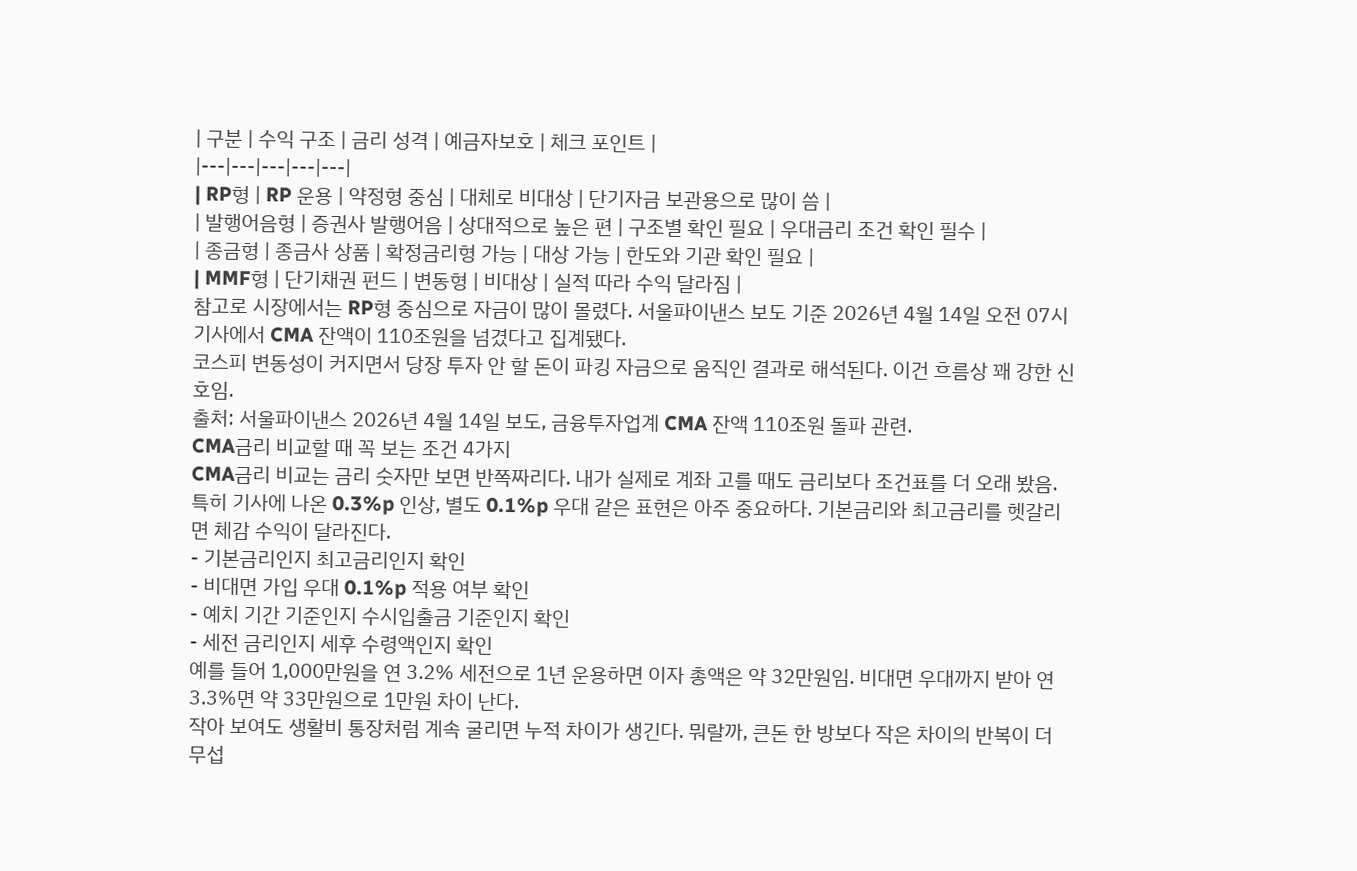| 구분 | 수익 구조 | 금리 성격 | 예금자보호 | 체크 포인트 |
|---|---|---|---|---|
| RP형 | RP 운용 | 약정형 중심 | 대체로 비대상 | 단기자금 보관용으로 많이 씀 |
| 발행어음형 | 증권사 발행어음 | 상대적으로 높은 편 | 구조별 확인 필요 | 우대금리 조건 확인 필수 |
| 종금형 | 종금사 상품 | 확정금리형 가능 | 대상 가능 | 한도와 기관 확인 필요 |
| MMF형 | 단기채권 펀드 | 변동형 | 비대상 | 실적 따라 수익 달라짐 |
참고로 시장에서는 RP형 중심으로 자금이 많이 몰렸다. 서울파이낸스 보도 기준 2026년 4월 14일 오전 07시 기사에서 CMA 잔액이 110조원을 넘겼다고 집계됐다.
코스피 변동성이 커지면서 당장 투자 안 할 돈이 파킹 자금으로 움직인 결과로 해석된다. 이건 흐름상 꽤 강한 신호임.
출처: 서울파이낸스 2026년 4월 14일 보도, 금융투자업계 CMA 잔액 110조원 돌파 관련.
CMA금리 비교할 때 꼭 보는 조건 4가지
CMA금리 비교는 금리 숫자만 보면 반쪽짜리다. 내가 실제로 계좌 고를 때도 금리보다 조건표를 더 오래 봤음.
특히 기사에 나온 0.3%p 인상, 별도 0.1%p 우대 같은 표현은 아주 중요하다. 기본금리와 최고금리를 헷갈리면 체감 수익이 달라진다.
- 기본금리인지 최고금리인지 확인
- 비대면 가입 우대 0.1%p 적용 여부 확인
- 예치 기간 기준인지 수시입출금 기준인지 확인
- 세전 금리인지 세후 수령액인지 확인
예를 들어 1,000만원을 연 3.2% 세전으로 1년 운용하면 이자 총액은 약 32만원임. 비대면 우대까지 받아 연 3.3%면 약 33만원으로 1만원 차이 난다.
작아 보여도 생활비 통장처럼 계속 굴리면 누적 차이가 생긴다. 뭐랄까, 큰돈 한 방보다 작은 차이의 반복이 더 무섭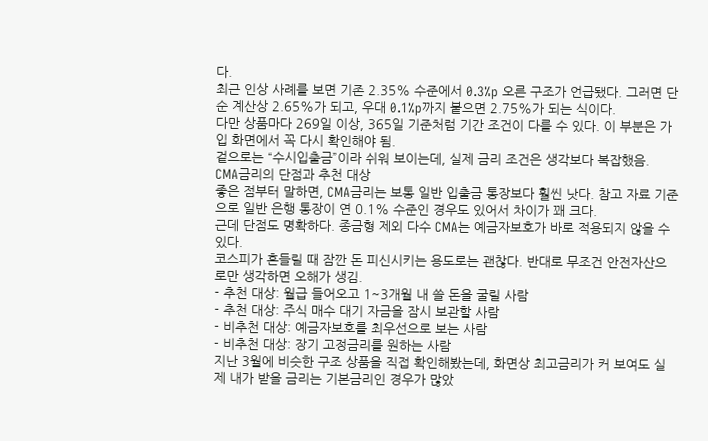다.
최근 인상 사례를 보면 기존 2.35% 수준에서 0.3%p 오른 구조가 언급됐다. 그러면 단순 계산상 2.65%가 되고, 우대 0.1%p까지 붙으면 2.75%가 되는 식이다.
다만 상품마다 269일 이상, 365일 기준처럼 기간 조건이 다를 수 있다. 이 부분은 가입 화면에서 꼭 다시 확인해야 됨.
겉으로는 “수시입출금”이라 쉬워 보이는데, 실제 금리 조건은 생각보다 복잡했음.
CMA금리의 단점과 추천 대상
좋은 점부터 말하면, CMA금리는 보통 일반 입출금 통장보다 훨씬 낫다. 참고 자료 기준으로 일반 은행 통장이 연 0.1% 수준인 경우도 있어서 차이가 꽤 크다.
근데 단점도 명확하다. 종금형 제외 다수 CMA는 예금자보호가 바로 적용되지 않을 수 있다.
코스피가 흔들릴 때 잠깐 돈 피신시키는 용도로는 괜찮다. 반대로 무조건 안전자산으로만 생각하면 오해가 생김.
- 추천 대상: 월급 들어오고 1~3개월 내 쓸 돈을 굴릴 사람
- 추천 대상: 주식 매수 대기 자금을 잠시 보관할 사람
- 비추천 대상: 예금자보호를 최우선으로 보는 사람
- 비추천 대상: 장기 고정금리를 원하는 사람
지난 3월에 비슷한 구조 상품을 직접 확인해봤는데, 화면상 최고금리가 커 보여도 실제 내가 받을 금리는 기본금리인 경우가 많았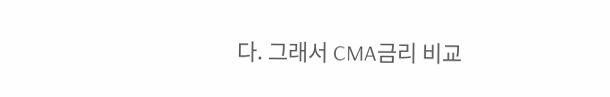다. 그래서 CMA금리 비교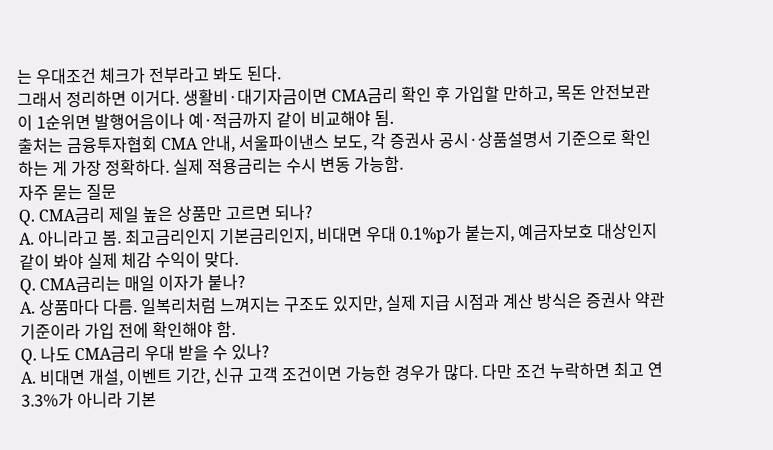는 우대조건 체크가 전부라고 봐도 된다.
그래서 정리하면 이거다. 생활비·대기자금이면 CMA금리 확인 후 가입할 만하고, 목돈 안전보관이 1순위면 발행어음이나 예·적금까지 같이 비교해야 됨.
출처는 금융투자협회 CMA 안내, 서울파이낸스 보도, 각 증권사 공시·상품설명서 기준으로 확인하는 게 가장 정확하다. 실제 적용금리는 수시 변동 가능함.
자주 묻는 질문
Q. CMA금리 제일 높은 상품만 고르면 되나?
A. 아니라고 봄. 최고금리인지 기본금리인지, 비대면 우대 0.1%p가 붙는지, 예금자보호 대상인지 같이 봐야 실제 체감 수익이 맞다.
Q. CMA금리는 매일 이자가 붙나?
A. 상품마다 다름. 일복리처럼 느껴지는 구조도 있지만, 실제 지급 시점과 계산 방식은 증권사 약관 기준이라 가입 전에 확인해야 함.
Q. 나도 CMA금리 우대 받을 수 있나?
A. 비대면 개설, 이벤트 기간, 신규 고객 조건이면 가능한 경우가 많다. 다만 조건 누락하면 최고 연 3.3%가 아니라 기본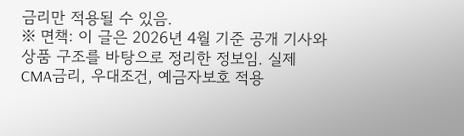금리만 적용될 수 있음.
※ 면책: 이 글은 2026년 4월 기준 공개 기사와 상품 구조를 바탕으로 정리한 정보임. 실제 CMA금리, 우대조건, 예금자보호 적용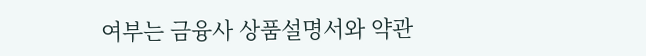여부는 금융사 상품설명서와 약관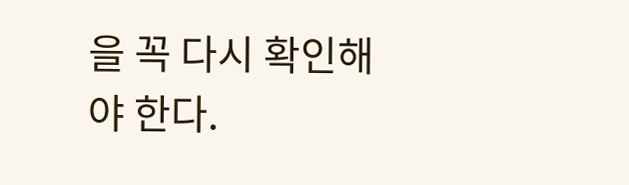을 꼭 다시 확인해야 한다.